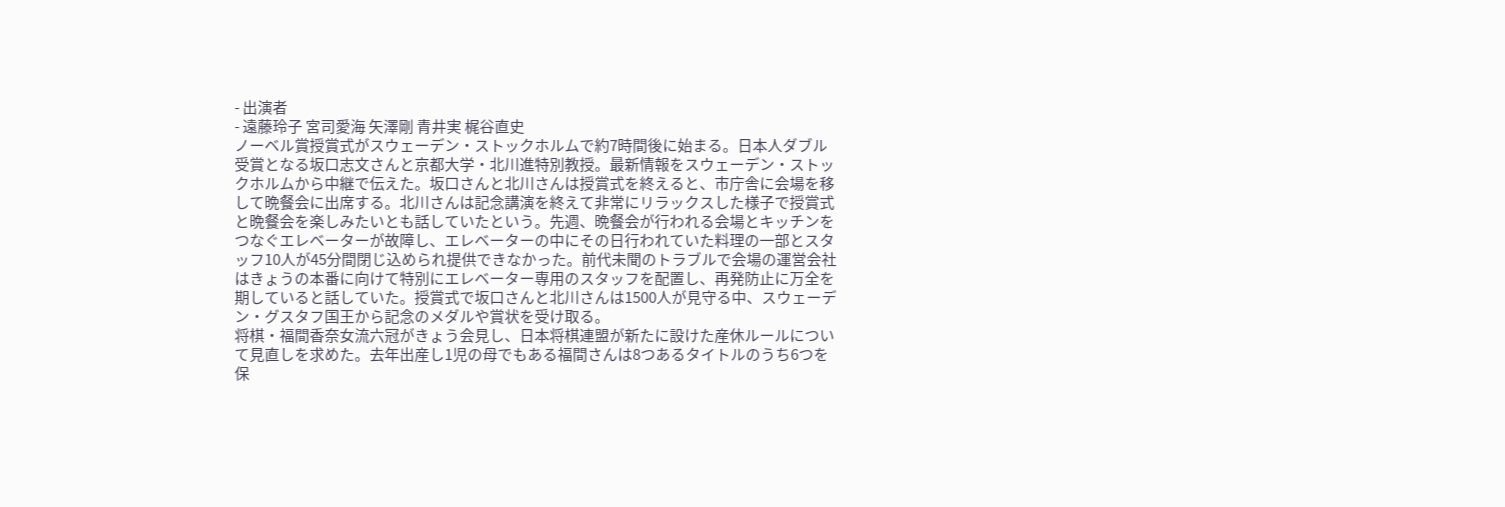- 出演者
- 遠藤玲子 宮司愛海 矢澤剛 青井実 梶谷直史
ノーベル賞授賞式がスウェーデン・ストックホルムで約7時間後に始まる。日本人ダブル受賞となる坂口志文さんと京都大学・北川進特別教授。最新情報をスウェーデン・ストックホルムから中継で伝えた。坂口さんと北川さんは授賞式を終えると、市庁舎に会場を移して晩餐会に出席する。北川さんは記念講演を終えて非常にリラックスした様子で授賞式と晩餐会を楽しみたいとも話していたという。先週、晩餐会が行われる会場とキッチンをつなぐエレベーターが故障し、エレベーターの中にその日行われていた料理の一部とスタッフ10人が45分間閉じ込められ提供できなかった。前代未聞のトラブルで会場の運営会社はきょうの本番に向けて特別にエレベーター専用のスタッフを配置し、再発防止に万全を期していると話していた。授賞式で坂口さんと北川さんは1500人が見守る中、スウェーデン・グスタフ国王から記念のメダルや賞状を受け取る。
将棋・福間香奈女流六冠がきょう会見し、日本将棋連盟が新たに設けた産休ルールについて見直しを求めた。去年出産し1児の母でもある福間さんは8つあるタイトルのうち6つを保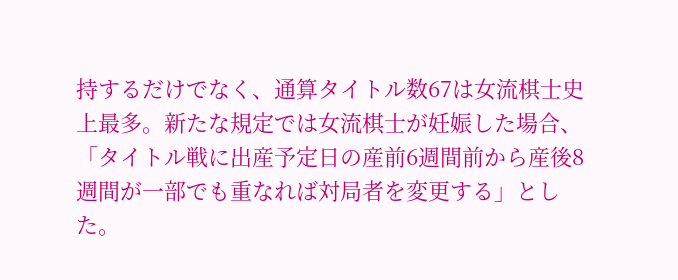持するだけでなく、通算タイトル数67は女流棋士史上最多。新たな規定では女流棋士が妊娠した場合、「タイトル戦に出産予定日の産前6週間前から産後8週間が一部でも重なれば対局者を変更する」とした。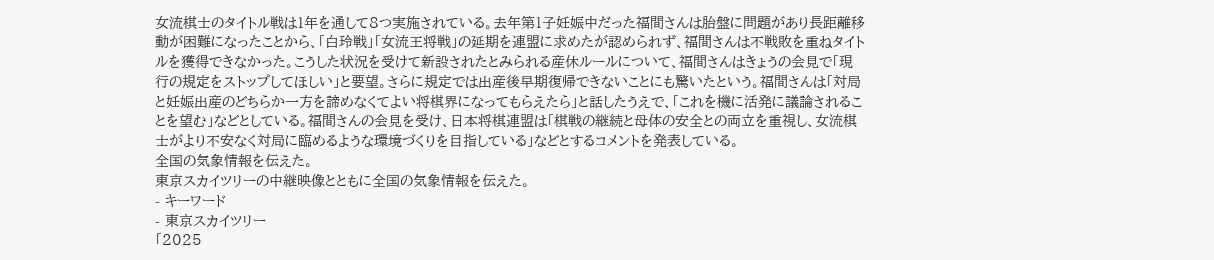女流棋士のタイトル戦は1年を通して8つ実施されている。去年第1子妊娠中だった福間さんは胎盤に問題があり長距離移動が困難になったことから、「白玲戦」「女流王将戦」の延期を連盟に求めたが認められず、福間さんは不戦敗を重ねタイトルを獲得できなかった。こうした状況を受けて新設されたとみられる産休ルールについて、福間さんはきょうの会見で「現行の規定をストップしてほしい」と要望。さらに規定では出産後早期復帰できないことにも驚いたという。福間さんは「対局と妊娠出産のどちらか一方を諦めなくてよい将棋界になってもらえたら」と話したうえで、「これを機に活発に議論されることを望む」などとしている。福間さんの会見を受け、日本将棋連盟は「棋戦の継続と母体の安全との両立を重視し、女流棋士がより不安なく対局に臨めるような環境づくりを目指している」などとするコメントを発表している。
全国の気象情報を伝えた。
東京スカイツリーの中継映像とともに全国の気象情報を伝えた。
- キーワード
- 東京スカイツリー
「2025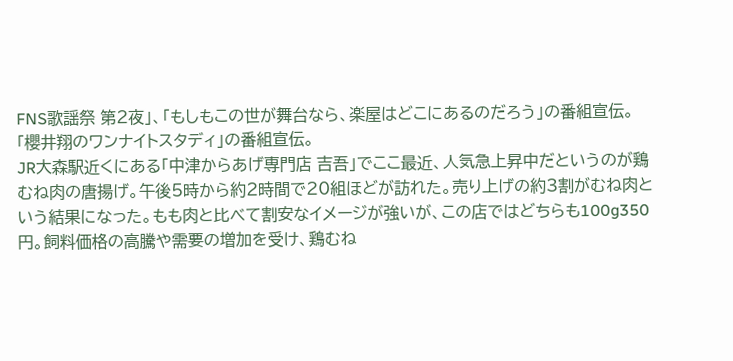FNS歌謡祭 第2夜」、「もしもこの世が舞台なら、楽屋はどこにあるのだろう」の番組宣伝。
「櫻井翔のワンナイトスタディ」の番組宣伝。
JR大森駅近くにある「中津からあげ専門店 吉吾」でここ最近、人気急上昇中だというのが鶏むね肉の唐揚げ。午後5時から約2時間で20組ほどが訪れた。売り上げの約3割がむね肉という結果になった。もも肉と比べて割安なイメージが強いが、この店ではどちらも100g350円。飼料価格の高騰や需要の増加を受け、鶏むね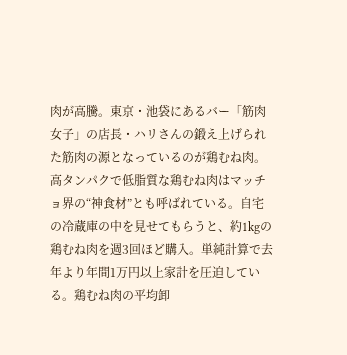肉が高騰。東京・池袋にあるバー「筋肉女子」の店長・ハリさんの鍛え上げられた筋肉の源となっているのが鶏むね肉。高タンパクで低脂質な鶏むね肉はマッチョ界の“神食材”とも呼ばれている。自宅の冷蔵庫の中を見せてもらうと、約1kgの鶏むね肉を週3回ほど購入。単純計算で去年より年間1万円以上家計を圧迫している。鶏むね肉の平均卸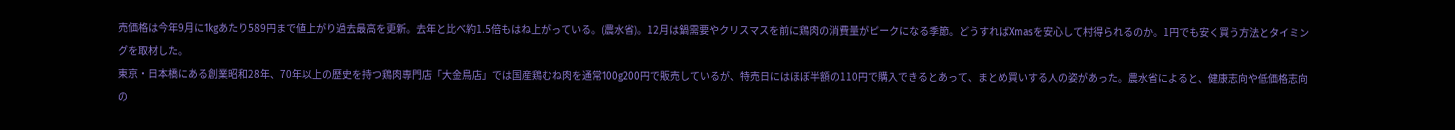売価格は今年9月に1kgあたり589円まで値上がり過去最高を更新。去年と比べ約1.5倍もはね上がっている。(農水省)。12月は鍋需要やクリスマスを前に鶏肉の消費量がピークになる季節。どうすればXmasを安心して村得られるのか。1円でも安く買う方法とタイミングを取材した。
東京・日本橋にある創業昭和28年、70年以上の歴史を持つ鶏肉専門店「大金鳥店」では国産鶏むね肉を通常100g200円で販売しているが、特売日にはほぼ半額の110円で購入できるとあって、まとめ買いする人の姿があった。農水省によると、健康志向や低価格志向の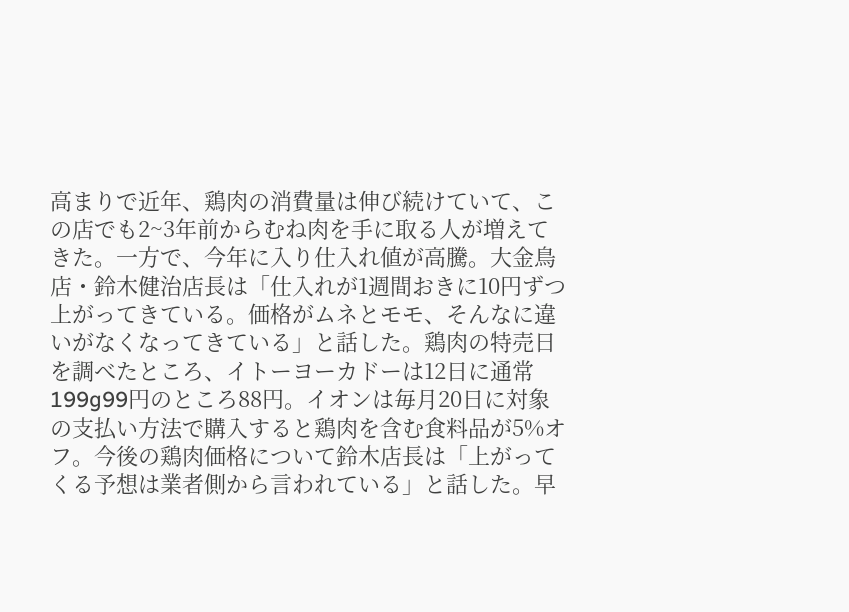高まりで近年、鶏肉の消費量は伸び続けていて、この店でも2~3年前からむね肉を手に取る人が増えてきた。一方で、今年に入り仕入れ値が高騰。大金鳥店・鈴木健治店長は「仕入れが1週間おきに10円ずつ上がってきている。価格がムネとモモ、そんなに違いがなくなってきている」と話した。鶏肉の特売日を調べたところ、イトーヨーカドーは12日に通常199g99円のところ88円。イオンは毎月20日に対象の支払い方法で購入すると鶏肉を含む食料品が5%オフ。今後の鶏肉価格について鈴木店長は「上がってくる予想は業者側から言われている」と話した。早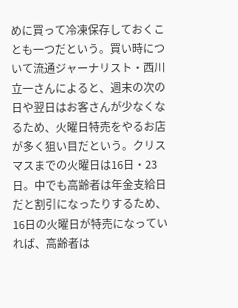めに買って冷凍保存しておくことも一つだという。買い時について流通ジャーナリスト・西川立一さんによると、週末の次の日や翌日はお客さんが少なくなるため、火曜日特売をやるお店が多く狙い目だという。クリスマスまでの火曜日は16日・23日。中でも高齢者は年金支給日だと割引になったりするため、16日の火曜日が特売になっていれば、高齢者は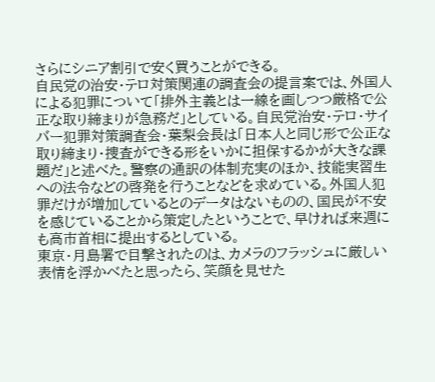さらにシニア割引で安く買うことができる。
自民党の治安・テロ対策関連の調査会の提言案では、外国人による犯罪について「排外主義とは一線を画しつつ厳格で公正な取り締まりが急務だ」としている。自民党治安・テロ・サイバー犯罪対策調査会・葉梨会長は「日本人と同じ形で公正な取り締まり・捜査ができる形をいかに担保するかが大きな課題だ」と述べた。警察の通訳の体制充実のほか、技能実習生への法令などの啓発を行うことなどを求めている。外国人犯罪だけが増加しているとのデータはないものの、国民が不安を感じていることから策定したということで、早ければ来週にも高市首相に提出するとしている。
東京・月島署で目撃されたのは、カメラのフラッシュに厳しい表情を浮かべたと思ったら、笑顔を見せた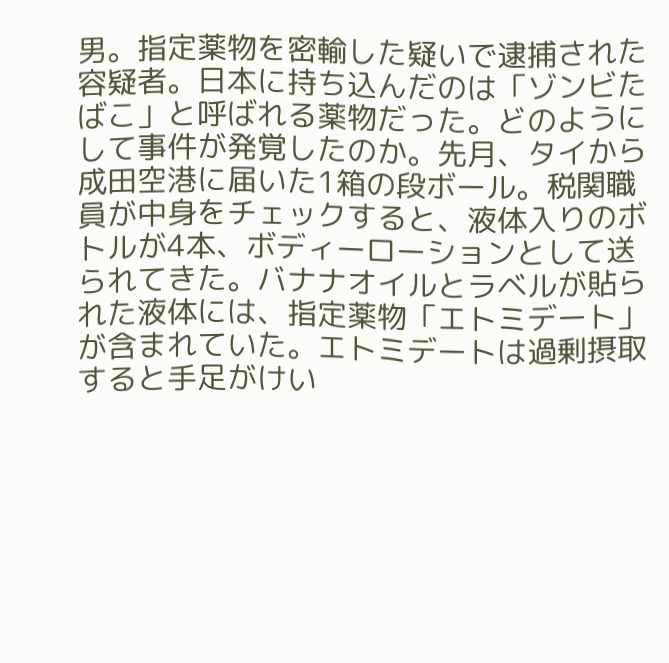男。指定薬物を密輸した疑いで逮捕された容疑者。日本に持ち込んだのは「ゾンビたばこ」と呼ばれる薬物だった。どのようにして事件が発覚したのか。先月、タイから成田空港に届いた1箱の段ボール。税関職員が中身をチェックすると、液体入りのボトルが4本、ボディーローションとして送られてきた。バナナオイルとラベルが貼られた液体には、指定薬物「エトミデート」が含まれていた。エトミデートは過剰摂取すると手足がけい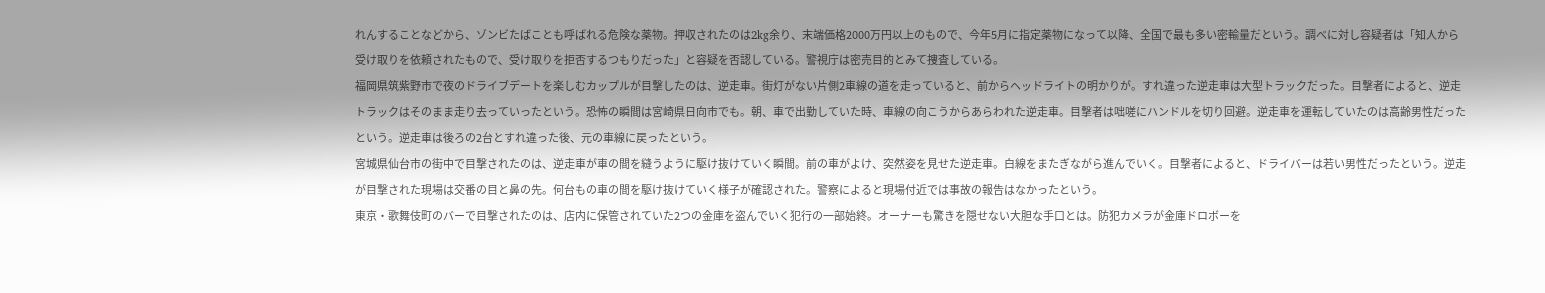れんすることなどから、ゾンビたばことも呼ばれる危険な薬物。押収されたのは2kg余り、末端価格2000万円以上のもので、今年5月に指定薬物になって以降、全国で最も多い密輸量だという。調べに対し容疑者は「知人から受け取りを依頼されたもので、受け取りを拒否するつもりだった」と容疑を否認している。警視庁は密売目的とみて捜査している。
福岡県筑紫野市で夜のドライブデートを楽しむカップルが目撃したのは、逆走車。街灯がない片側2車線の道を走っていると、前からヘッドライトの明かりが。すれ違った逆走車は大型トラックだった。目撃者によると、逆走トラックはそのまま走り去っていったという。恐怖の瞬間は宮崎県日向市でも。朝、車で出勤していた時、車線の向こうからあらわれた逆走車。目撃者は咄嗟にハンドルを切り回避。逆走車を運転していたのは高齢男性だったという。逆走車は後ろの2台とすれ違った後、元の車線に戻ったという。
宮城県仙台市の街中で目撃されたのは、逆走車が車の間を縫うように駆け抜けていく瞬間。前の車がよけ、突然姿を見せた逆走車。白線をまたぎながら進んでいく。目撃者によると、ドライバーは若い男性だったという。逆走が目撃された現場は交番の目と鼻の先。何台もの車の間を駆け抜けていく様子が確認された。警察によると現場付近では事故の報告はなかったという。
東京・歌舞伎町のバーで目撃されたのは、店内に保管されていた2つの金庫を盗んでいく犯行の一部始終。オーナーも驚きを隠せない大胆な手口とは。防犯カメラが金庫ドロボーを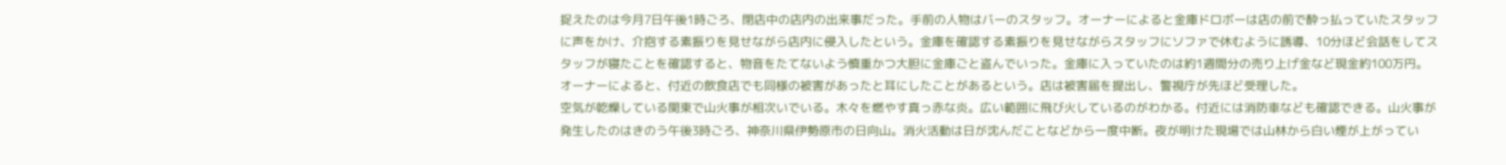捉えたのは今月7日午後1時ごろ、閉店中の店内の出来事だった。手前の人物はバーのスタッフ。オーナーによると金庫ドロボーは店の前で酔っ払っていたスタッフに声をかけ、介抱する素振りを見せながら店内に侵入したという。金庫を確認する素振りを見せながらスタッフにソファで休むように誘導、10分ほど会話をしてスタッフが寝たことを確認すると、物音をたてないよう慎重かつ大胆に金庫ごと盗んでいった。金庫に入っていたのは約1週間分の売り上げ金など現金約100万円。オーナーによると、付近の飲食店でも同様の被害があったと耳にしたことがあるという。店は被害届を提出し、警視庁が先ほど受理した。
空気が乾燥している関東で山火事が相次いでいる。木々を燃やす真っ赤な炎。広い範囲に飛び火しているのがわかる。付近には消防車なども確認できる。山火事が発生したのはきのう午後3時ごろ、神奈川県伊勢原市の日向山。消火活動は日が沈んだことなどから一度中断。夜が明けた現場では山林から白い煙が上がってい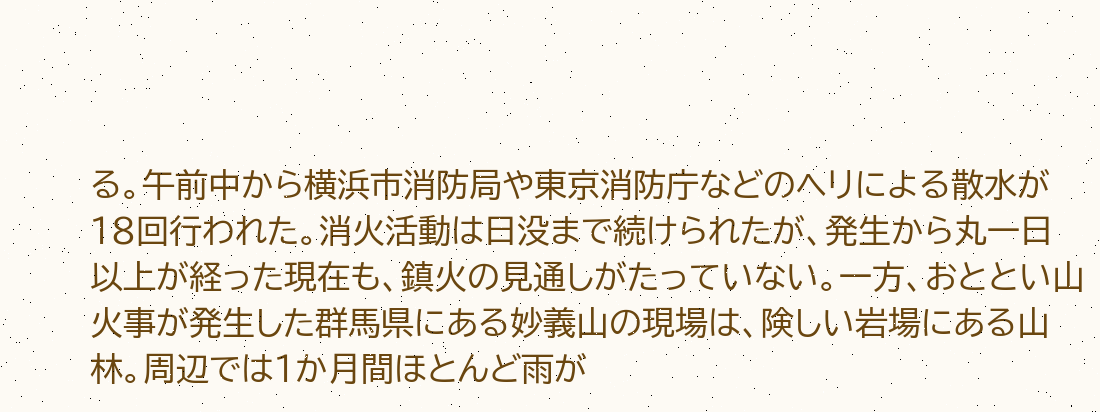る。午前中から横浜市消防局や東京消防庁などのヘリによる散水が18回行われた。消火活動は日没まで続けられたが、発生から丸一日以上が経った現在も、鎮火の見通しがたっていない。一方、おととい山火事が発生した群馬県にある妙義山の現場は、険しい岩場にある山林。周辺では1か月間ほとんど雨が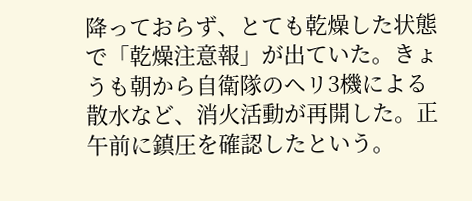降っておらず、とても乾燥した状態で「乾燥注意報」が出ていた。きょうも朝から自衛隊のヘリ3機による散水など、消火活動が再開した。正午前に鎮圧を確認したという。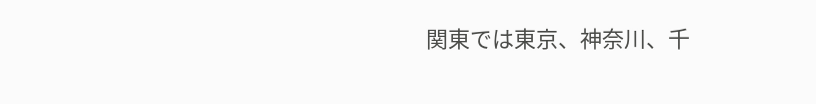関東では東京、神奈川、千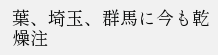葉、埼玉、群馬に今も乾燥注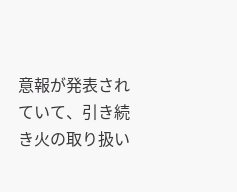意報が発表されていて、引き続き火の取り扱い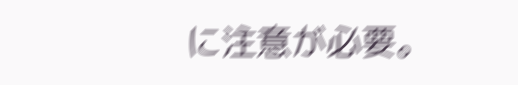に注意が必要。